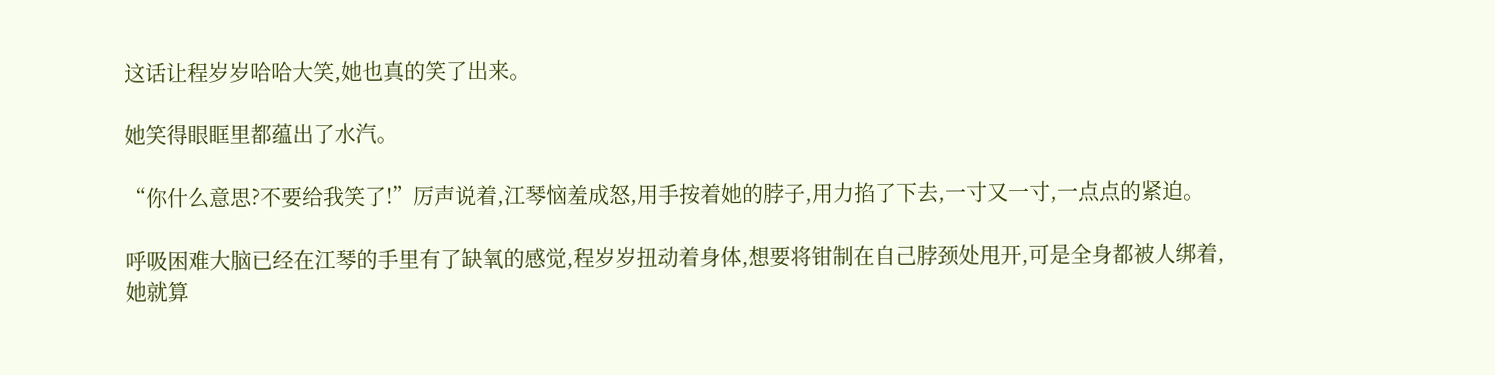这话让程岁岁哈哈大笑,她也真的笑了出来。

她笑得眼眶里都蕴出了水汽。

“你什么意思?不要给我笑了!”厉声说着,江琴恼羞成怒,用手按着她的脖子,用力掐了下去,一寸又一寸,一点点的紧迫。

呼吸困难大脑已经在江琴的手里有了缺氧的感觉,程岁岁扭动着身体,想要将钳制在自己脖颈处甩开,可是全身都被人绑着,她就算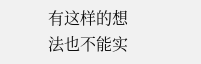有这样的想法也不能实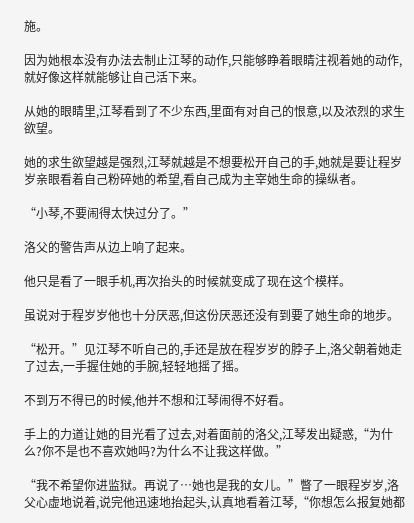施。

因为她根本没有办法去制止江琴的动作,只能够睁着眼睛注视着她的动作,就好像这样就能够让自己活下来。

从她的眼睛里,江琴看到了不少东西,里面有对自己的恨意,以及浓烈的求生欲望。

她的求生欲望越是强烈,江琴就越是不想要松开自己的手,她就是要让程岁岁亲眼看着自己粉碎她的希望,看自己成为主宰她生命的操纵者。

“小琴,不要闹得太快过分了。”

洛父的警告声从边上响了起来。

他只是看了一眼手机,再次抬头的时候就变成了现在这个模样。

虽说对于程岁岁他也十分厌恶,但这份厌恶还没有到要了她生命的地步。

“松开。”见江琴不听自己的,手还是放在程岁岁的脖子上,洛父朝着她走了过去,一手握住她的手腕,轻轻地摇了摇。

不到万不得已的时候,他并不想和江琴闹得不好看。

手上的力道让她的目光看了过去,对着面前的洛父,江琴发出疑惑,“为什么?你不是也不喜欢她吗?为什么不让我这样做。”

“我不希望你进监狱。再说了…她也是我的女儿。”瞥了一眼程岁岁,洛父心虚地说着,说完他迅速地抬起头,认真地看着江琴,“你想怎么报复她都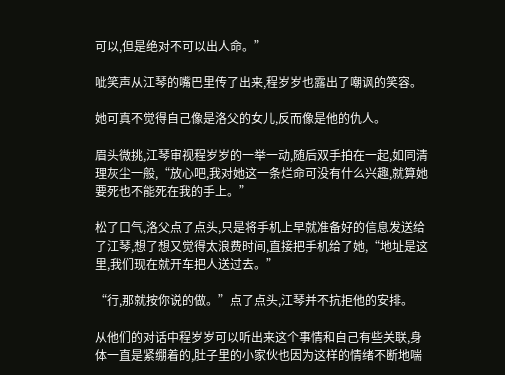可以,但是绝对不可以出人命。”

呲笑声从江琴的嘴巴里传了出来,程岁岁也露出了嘲讽的笑容。

她可真不觉得自己像是洛父的女儿,反而像是他的仇人。

眉头微挑,江琴审视程岁岁的一举一动,随后双手拍在一起,如同清理灰尘一般,“放心吧,我对她这一条烂命可没有什么兴趣,就算她要死也不能死在我的手上。”

松了口气,洛父点了点头,只是将手机上早就准备好的信息发送给了江琴,想了想又觉得太浪费时间,直接把手机给了她,“地址是这里,我们现在就开车把人送过去。”

“行,那就按你说的做。”点了点头,江琴并不抗拒他的安排。

从他们的对话中程岁岁可以听出来这个事情和自己有些关联,身体一直是紧绷着的,肚子里的小家伙也因为这样的情绪不断地喘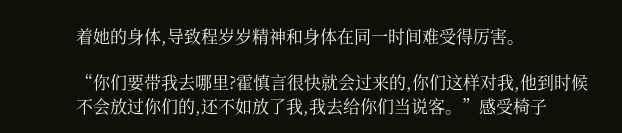着她的身体,导致程岁岁精神和身体在同一时间难受得厉害。

“你们要带我去哪里?霍慎言很快就会过来的,你们这样对我,他到时候不会放过你们的,还不如放了我,我去给你们当说客。”感受椅子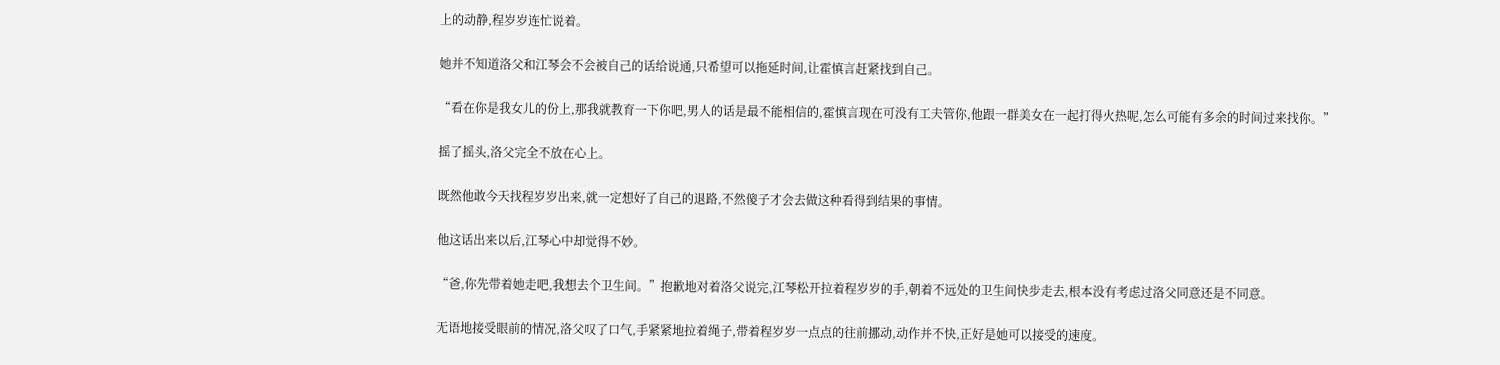上的动静,程岁岁连忙说着。

她并不知道洛父和江琴会不会被自己的话给说通,只希望可以拖延时间,让霍慎言赶紧找到自己。

“看在你是我女儿的份上,那我就教育一下你吧,男人的话是最不能相信的,霍慎言现在可没有工夫管你,他跟一群美女在一起打得火热呢,怎么可能有多余的时间过来找你。”

摇了摇头,洛父完全不放在心上。

既然他敢今天找程岁岁出来,就一定想好了自己的退路,不然傻子才会去做这种看得到结果的事情。

他这话出来以后,江琴心中却觉得不妙。

“爸,你先带着她走吧,我想去个卫生间。”抱歉地对着洛父说完,江琴松开拉着程岁岁的手,朝着不远处的卫生间快步走去,根本没有考虑过洛父同意还是不同意。

无语地接受眼前的情况,洛父叹了口气,手紧紧地拉着绳子,带着程岁岁一点点的往前挪动,动作并不快,正好是她可以接受的速度。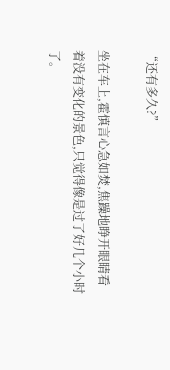“还有多久?”

坐在车上,霍慎言心急如焚,焦躁地睁开眼睛看着没有变化的景色,只觉得像是过了好几个小时了。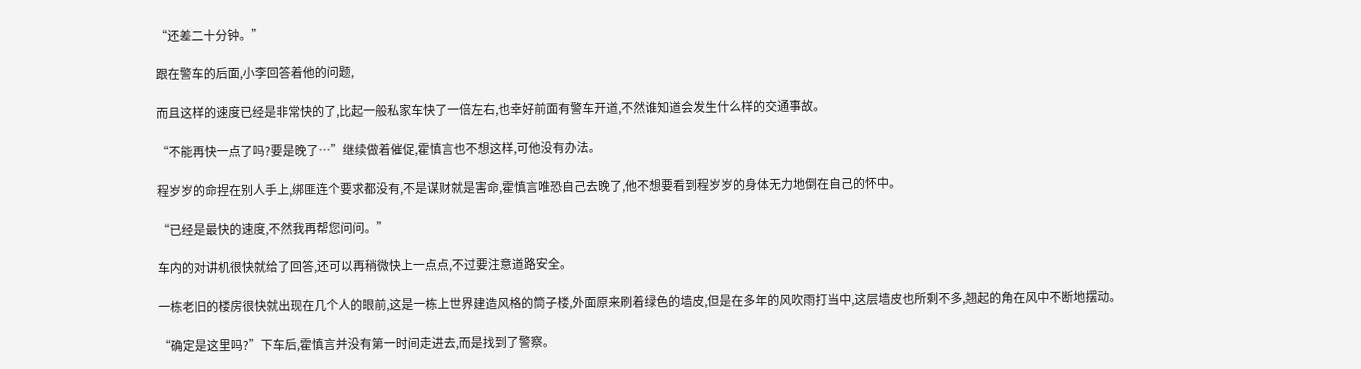“还差二十分钟。”

跟在警车的后面,小李回答着他的问题,

而且这样的速度已经是非常快的了,比起一般私家车快了一倍左右,也幸好前面有警车开道,不然谁知道会发生什么样的交通事故。

“不能再快一点了吗?要是晚了…”继续做着催促,霍慎言也不想这样,可他没有办法。

程岁岁的命捏在别人手上,绑匪连个要求都没有,不是谋财就是害命,霍慎言唯恐自己去晚了,他不想要看到程岁岁的身体无力地倒在自己的怀中。

“已经是最快的速度,不然我再帮您问问。”

车内的对讲机很快就给了回答,还可以再稍微快上一点点,不过要注意道路安全。

一栋老旧的楼房很快就出现在几个人的眼前,这是一栋上世界建造风格的筒子楼,外面原来刷着绿色的墙皮,但是在多年的风吹雨打当中,这层墙皮也所剩不多,翘起的角在风中不断地摆动。

“确定是这里吗?”下车后,霍慎言并没有第一时间走进去,而是找到了警察。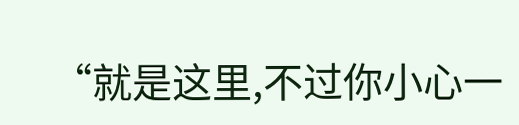“就是这里,不过你小心一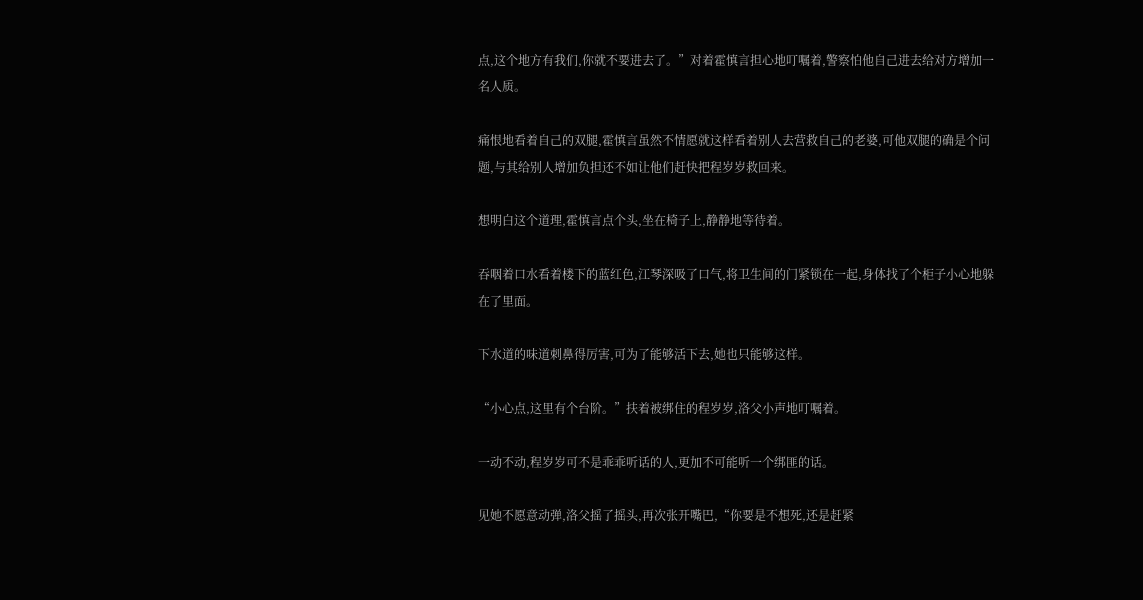点,这个地方有我们,你就不要进去了。”对着霍慎言担心地叮嘱着,警察怕他自己进去给对方增加一名人质。

痛恨地看着自己的双腿,霍慎言虽然不情愿就这样看着别人去营救自己的老婆,可他双腿的确是个问题,与其给别人增加负担还不如让他们赶快把程岁岁救回来。

想明白这个道理,霍慎言点个头,坐在椅子上,静静地等待着。

吞咽着口水看着楼下的蓝红色,江琴深吸了口气,将卫生间的门紧锁在一起,身体找了个柜子小心地躲在了里面。

下水道的味道刺鼻得厉害,可为了能够活下去,她也只能够这样。

“小心点,这里有个台阶。”扶着被绑住的程岁岁,洛父小声地叮嘱着。

一动不动,程岁岁可不是乖乖听话的人,更加不可能听一个绑匪的话。

见她不愿意动弹,洛父摇了摇头,再次张开嘴巴,“你要是不想死,还是赶紧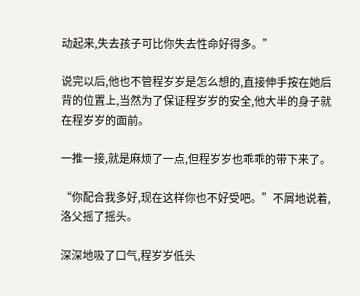动起来,失去孩子可比你失去性命好得多。”

说完以后,他也不管程岁岁是怎么想的,直接伸手按在她后背的位置上,当然为了保证程岁岁的安全,他大半的身子就在程岁岁的面前。

一推一接,就是麻烦了一点,但程岁岁也乖乖的带下来了。

“你配合我多好,现在这样你也不好受吧。”不屑地说着,洛父摇了摇头。

深深地吸了口气,程岁岁低头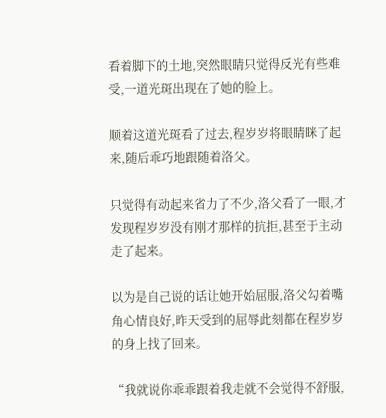看着脚下的土地,突然眼睛只觉得反光有些难受,一道光斑出现在了她的脸上。

顺着这道光斑看了过去,程岁岁将眼睛眯了起来,随后乖巧地跟随着洛父。

只觉得有动起来省力了不少,洛父看了一眼,才发现程岁岁没有刚才那样的抗拒,甚至于主动走了起来。

以为是自己说的话让她开始屈服,洛父勾着嘴角心情良好,昨天受到的屈辱此刻都在程岁岁的身上找了回来。

“我就说你乖乖跟着我走就不会觉得不舒服,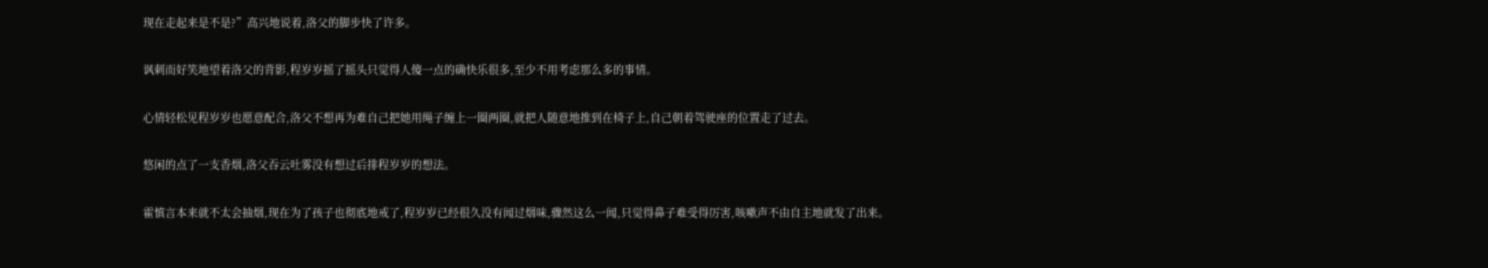现在走起来是不是?”高兴地说着,洛父的脚步快了许多。

讽刺而好笑地望着洛父的背影,程岁岁摇了摇头只觉得人傻一点的确快乐很多,至少不用考虑那么多的事情。

心情轻松见程岁岁也愿意配合,洛父不想再为难自己把她用绳子缠上一圈两圈,就把人随意地推到在椅子上,自己朝着驾驶座的位置走了过去。

悠闲的点了一支香烟,洛父吞云吐雾没有想过后排程岁岁的想法。

霍慎言本来就不太会抽烟,现在为了孩子也彻底地戒了,程岁岁已经很久没有闻过烟味,骤然这么一闻,只觉得鼻子难受得厉害,咳嗽声不由自主地就发了出来。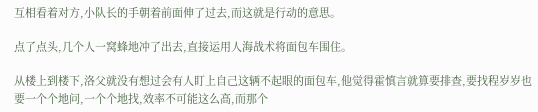互相看着对方,小队长的手朝着前面伸了过去,而这就是行动的意思。

点了点头,几个人一窝蜂地冲了出去,直接运用人海战术将面包车围住。

从楼上到楼下,洛父就没有想过会有人盯上自己这辆不起眼的面包车,他觉得霍慎言就算要排查,要找程岁岁也要一个个地问,一个个地找,效率不可能这么高,而那个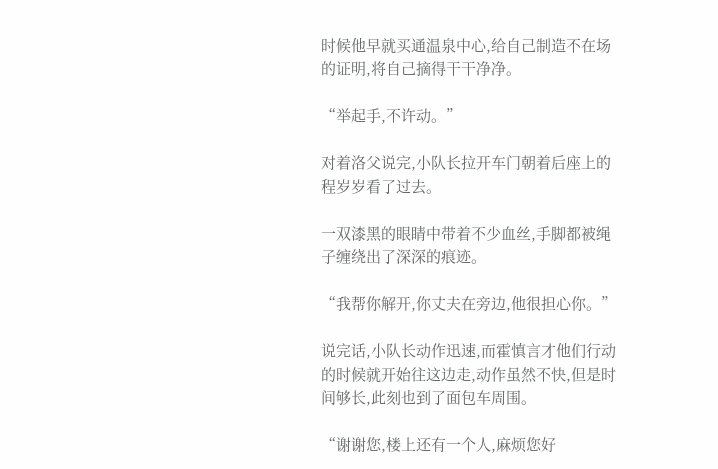时候他早就买通温泉中心,给自己制造不在场的证明,将自己摘得干干净净。

“举起手,不许动。”

对着洛父说完,小队长拉开车门朝着后座上的程岁岁看了过去。

一双漆黑的眼睛中带着不少血丝,手脚都被绳子缠绕出了深深的痕迹。

“我帮你解开,你丈夫在旁边,他很担心你。”

说完话,小队长动作迅速,而霍慎言才他们行动的时候就开始往这边走,动作虽然不快,但是时间够长,此刻也到了面包车周围。

“谢谢您,楼上还有一个人,麻烦您好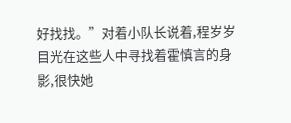好找找。”对着小队长说着,程岁岁目光在这些人中寻找着霍慎言的身影,很快她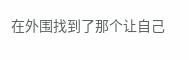在外围找到了那个让自己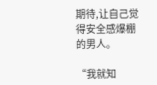期待,让自己觉得安全感爆棚的男人。

“我就知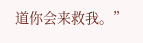道你会来救我。”